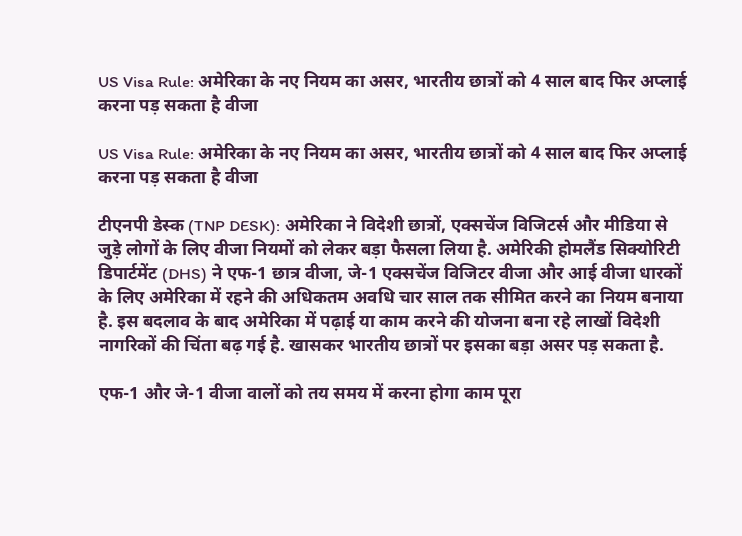US Visa Rule: अमेरिका के नए नियम का असर, भारतीय छात्रों को 4 साल बाद फिर अप्लाई करना पड़ सकता है वीजा

US Visa Rule: अमेरिका के नए नियम का असर, भारतीय छात्रों को 4 साल बाद फिर अप्लाई करना पड़ सकता है वीजा

टीएनपी डेस्क (TNP DESK): अमेरिका ने विदेशी छात्रों, एक्सचेंज विजिटर्स और मीडिया से जुड़े लोगों के लिए वीजा नियमों को लेकर बड़ा फैसला लिया है. अमेरिकी होमलैंड सिक्योरिटी डिपार्टमेंट (DHS) ने एफ-1 छात्र वीजा, जे-1 एक्सचेंज विजिटर वीजा और आई वीजा धारकों के लिए अमेरिका में रहने की अधिकतम अवधि चार साल तक सीमित करने का नियम बनाया है. इस बदलाव के बाद अमेरिका में पढ़ाई या काम करने की योजना बना रहे लाखों विदेशी नागरिकों की चिंता बढ़ गई है. खासकर भारतीय छात्रों पर इसका बड़ा असर पड़ सकता है.

एफ-1 और जे-1 वीजा वालों को तय समय में करना होगा काम पूरा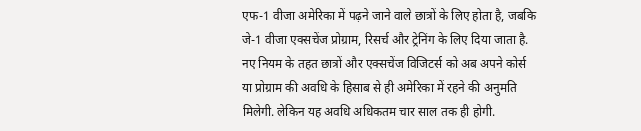एफ-1 वीजा अमेरिका में पढ़ने जाने वाले छात्रों के लिए होता है, जबकि जे-1 वीजा एक्सचेंज प्रोग्राम, रिसर्च और ट्रेनिंग के लिए दिया जाता है. नए नियम के तहत छात्रों और एक्सचेंज विजिटर्स को अब अपने कोर्स या प्रोग्राम की अवधि के हिसाब से ही अमेरिका में रहने की अनुमति मिलेगी. लेकिन यह अवधि अधिकतम चार साल तक ही होगी.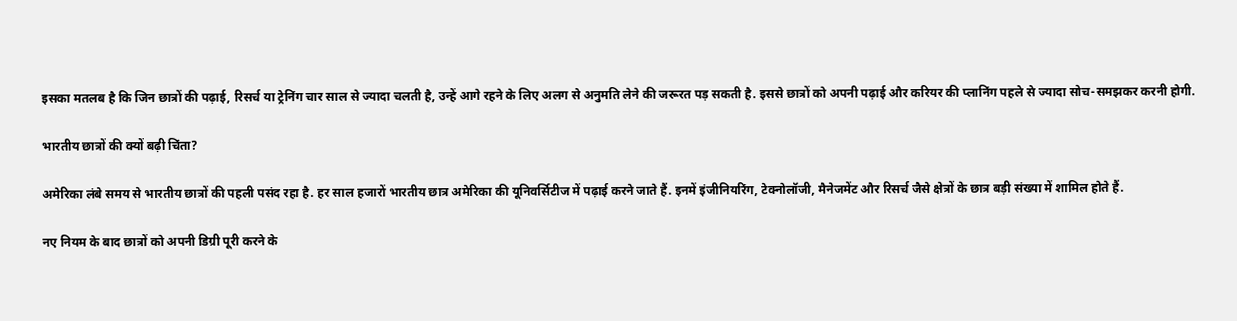इसका मतलब है कि जिन छात्रों की पढ़ाई, रिसर्च या ट्रेनिंग चार साल से ज्यादा चलती है, उन्हें आगे रहने के लिए अलग से अनुमति लेने की जरूरत पड़ सकती है. इससे छात्रों को अपनी पढ़ाई और करियर की प्लानिंग पहले से ज्यादा सोच-समझकर करनी होगी.

भारतीय छात्रों की क्यों बढ़ी चिंता?

अमेरिका लंबे समय से भारतीय छात्रों की पहली पसंद रहा है. हर साल हजारों भारतीय छात्र अमेरिका की यूनिवर्सिटीज में पढ़ाई करने जाते हैं. इनमें इंजीनियरिंग, टेक्नोलॉजी, मैनेजमेंट और रिसर्च जैसे क्षेत्रों के छात्र बड़ी संख्या में शामिल होते हैं.

नए नियम के बाद छात्रों को अपनी डिग्री पूरी करने के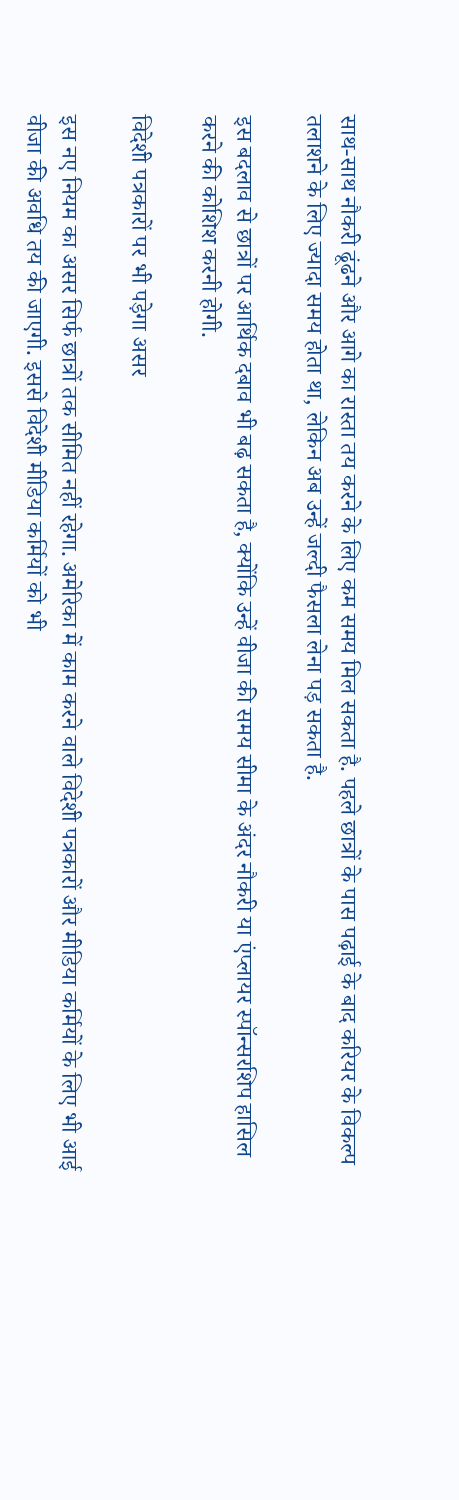साथ-साथ नौकरी ढूंढने और आगे का रास्ता तय करने के लिए कम समय मिल सकता है. पहले छात्रों के पास पढ़ाई के बाद करियर के विकल्प तलाशने के लिए ज्यादा समय होता था, लेकिन अब उन्हें जल्दी फैसला लेना पड़ सकता है.

इस बदलाव से छात्रों पर आर्थिक दबाव भी बढ़ सकता है, क्योंकि उन्हें वीजा की समय सीमा के अंदर नौकरी या एंप्लायर स्पॉन्सरशिप हासिल करने की कोशिश करनी होगी.

विदेशी पत्रकारों पर भी पड़ेगा असर

इस नए नियम का असर सिर्फ छात्रों तक सीमित नहीं रहेगा. अमेरिका में काम करने वाले विदेशी पत्रकारों और मीडिया कर्मियों के लिए भी आई वीजा की अवधि तय की जाएगी. इससे विदेशी मीडिया कर्मियों को भी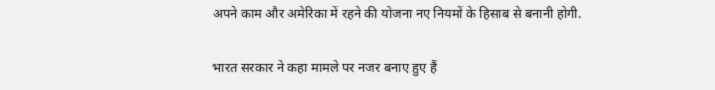अपने काम और अमेरिका में रहने की योजना नए नियमों के हिसाब से बनानी होगी.

भारत सरकार ने कहा मामले पर नजर बनाए हुए हैं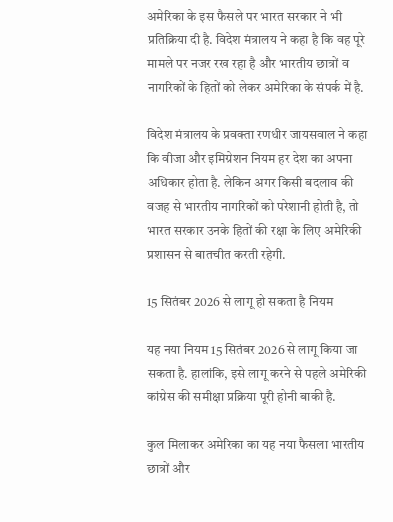अमेरिका के इस फैसले पर भारत सरकार ने भी प्रतिक्रिया दी है. विदेश मंत्रालय ने कहा है कि वह पूरे मामले पर नजर रख रहा है और भारतीय छात्रों व नागरिकों के हितों को लेकर अमेरिका के संपर्क में है.

विदेश मंत्रालय के प्रवक्ता रणधीर जायसवाल ने कहा कि वीजा और इमिग्रेशन नियम हर देश का अपना अधिकार होता है. लेकिन अगर किसी बदलाव की वजह से भारतीय नागरिकों को परेशानी होती है, तो भारत सरकार उनके हितों की रक्षा के लिए अमेरिकी प्रशासन से बातचीत करती रहेगी.

15 सितंबर 2026 से लागू हो सकता है नियम

यह नया नियम 15 सितंबर 2026 से लागू किया जा सकता है. हालांकि, इसे लागू करने से पहले अमेरिकी कांग्रेस की समीक्षा प्रक्रिया पूरी होनी बाकी है.

कुल मिलाकर अमेरिका का यह नया फैसला भारतीय छात्रों और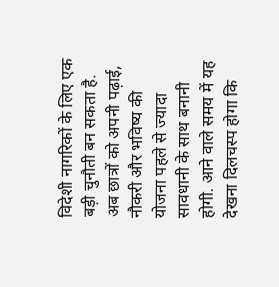विदेशी नागरिकों के लिए एक बड़ी चुनौती बन सकता है. अब छात्रों को अपनी पढ़ाई, नौकरी और भविष्य की योजना पहले से ज्यादा सावधानी के साथ बनानी होगी. आने वाले समय में यह देखना दिलचस्प होगा कि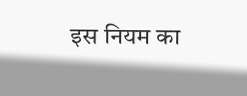इस नियम का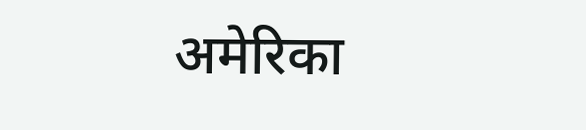अमेरिका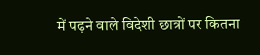में पढ़ने वाले विदेशी छात्रों पर कितना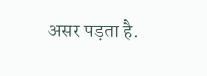असर पड़ता है.